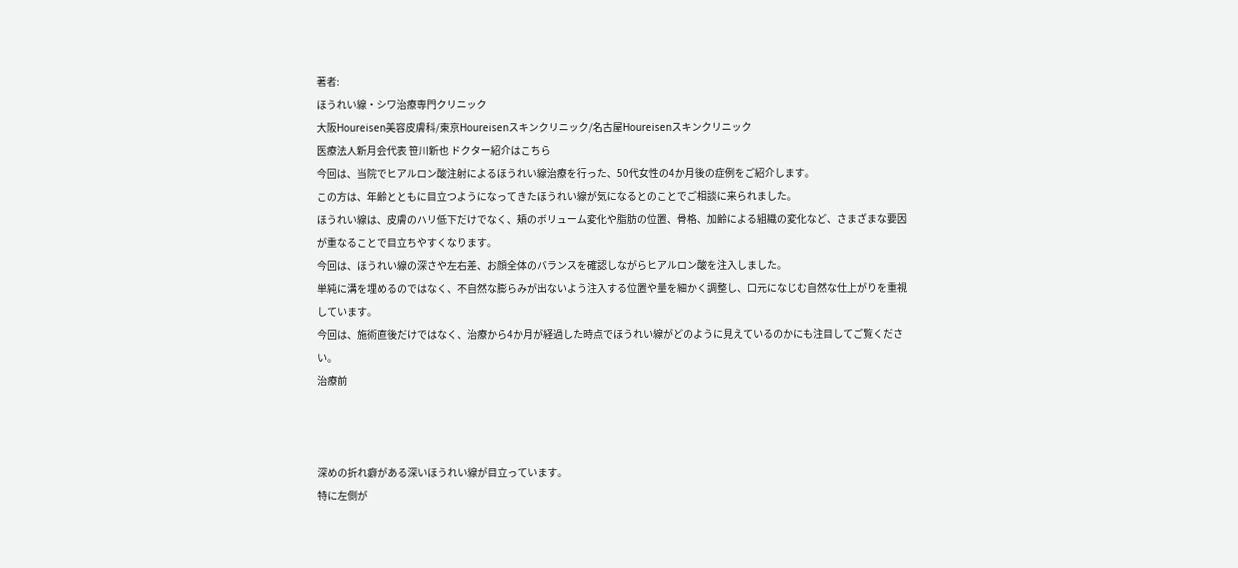著者:
ほうれい線・シワ治療専門クリニック
大阪Houreisen美容皮膚科/東京Houreisenスキンクリニック/名古屋Houreisenスキンクリニック
医療法人新月会代表 笹川新也 ドクター紹介はこちら
今回は、当院でヒアルロン酸注射によるほうれい線治療を行った、50代女性の4か月後の症例をご紹介します。
この方は、年齢とともに目立つようになってきたほうれい線が気になるとのことでご相談に来られました。
ほうれい線は、皮膚のハリ低下だけでなく、頬のボリューム変化や脂肪の位置、骨格、加齢による組織の変化など、さまざまな要因が重なることで目立ちやすくなります。
今回は、ほうれい線の深さや左右差、お顔全体のバランスを確認しながらヒアルロン酸を注入しました。
単純に溝を埋めるのではなく、不自然な膨らみが出ないよう注入する位置や量を細かく調整し、口元になじむ自然な仕上がりを重視しています。
今回は、施術直後だけではなく、治療から4か月が経過した時点でほうれい線がどのように見えているのかにも注目してご覧ください。
治療前



深めの折れ癖がある深いほうれい線が目立っています。
特に左側が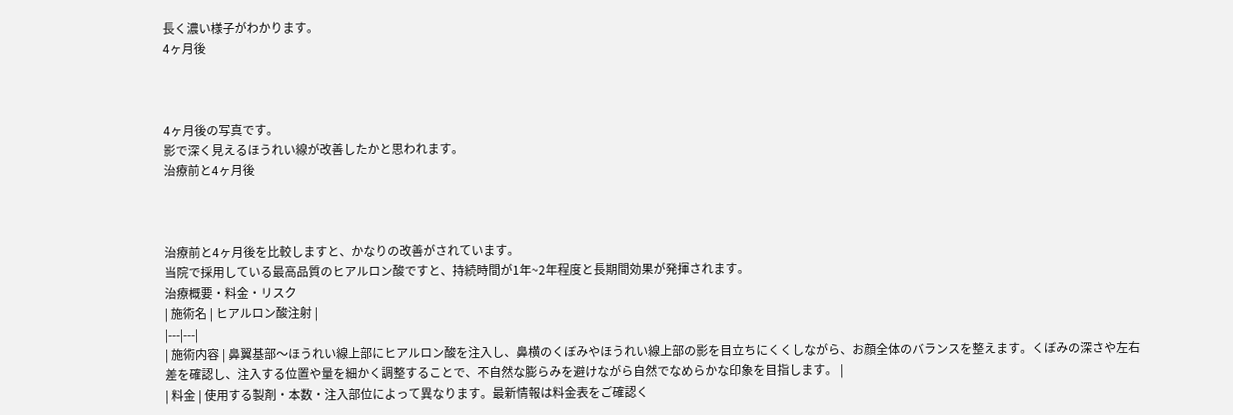長く濃い様子がわかります。
4ヶ月後



4ヶ月後の写真です。
影で深く見えるほうれい線が改善したかと思われます。
治療前と4ヶ月後



治療前と4ヶ月後を比較しますと、かなりの改善がされています。
当院で採用している最高品質のヒアルロン酸ですと、持続時間が1年~2年程度と長期間効果が発揮されます。
治療概要・料金・リスク
| 施術名 | ヒアルロン酸注射 |
|---|---|
| 施術内容 | 鼻翼基部〜ほうれい線上部にヒアルロン酸を注入し、鼻横のくぼみやほうれい線上部の影を目立ちにくくしながら、お顔全体のバランスを整えます。くぼみの深さや左右差を確認し、注入する位置や量を細かく調整することで、不自然な膨らみを避けながら自然でなめらかな印象を目指します。 |
| 料金 | 使用する製剤・本数・注入部位によって異なります。最新情報は料金表をご確認く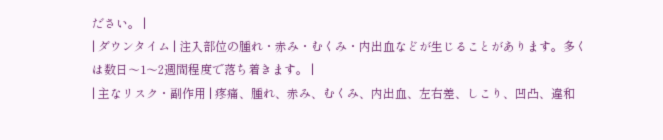ださい。 |
| ダウンタイム | 注入部位の腫れ・赤み・むくみ・内出血などが生じることがあります。多くは数日〜1〜2週間程度で落ち着きます。 |
| 主なリスク・副作用 | 疼痛、腫れ、赤み、むくみ、内出血、左右差、しこり、凹凸、違和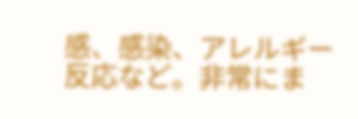感、感染、アレルギー反応など。非常にま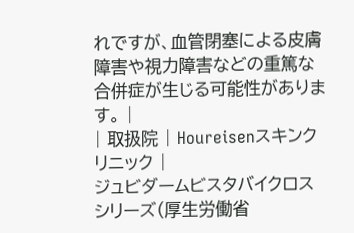れですが、血管閉塞による皮膚障害や視力障害などの重篤な合併症が生じる可能性があります。 |
| 取扱院 | Houreisenスキンクリニック |
ジュビダームビスタバイクロスシリーズ(厚生労働省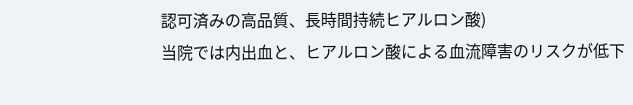認可済みの高品質、長時間持続ヒアルロン酸)
当院では内出血と、ヒアルロン酸による血流障害のリスクが低下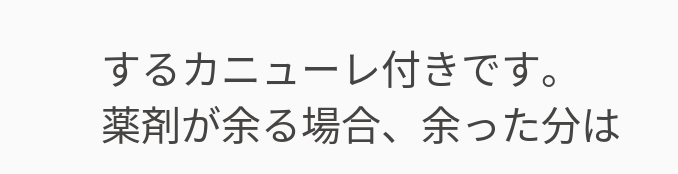するカニューレ付きです。
薬剤が余る場合、余った分は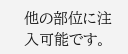他の部位に注入可能です。